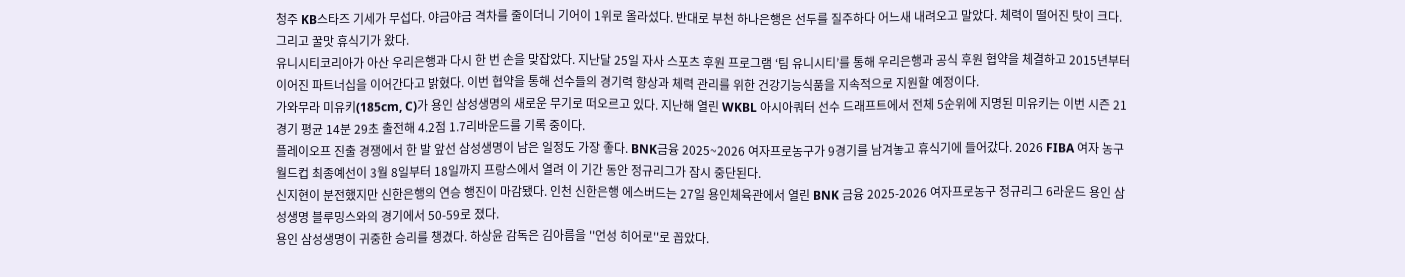청주 KB스타즈 기세가 무섭다. 야금야금 격차를 줄이더니 기어이 1위로 올라섰다. 반대로 부천 하나은행은 선두를 질주하다 어느새 내려오고 말았다. 체력이 떨어진 탓이 크다. 그리고 꿀맛 휴식기가 왔다.
유니시티코리아가 아산 우리은행과 다시 한 번 손을 맞잡았다. 지난달 25일 자사 스포츠 후원 프로그램 ‘팀 유니시티’를 통해 우리은행과 공식 후원 협약을 체결하고 2015년부터 이어진 파트너십을 이어간다고 밝혔다. 이번 협약을 통해 선수들의 경기력 향상과 체력 관리를 위한 건강기능식품을 지속적으로 지원할 예정이다.
가와무라 미유키(185cm, C)가 용인 삼성생명의 새로운 무기로 떠오르고 있다. 지난해 열린 WKBL 아시아쿼터 선수 드래프트에서 전체 5순위에 지명된 미유키는 이번 시즌 21경기 평균 14분 29초 출전해 4.2점 1.7리바운드를 기록 중이다.
플레이오프 진출 경쟁에서 한 발 앞선 삼성생명이 남은 일정도 가장 좋다. BNK금융 2025~2026 여자프로농구가 9경기를 남겨놓고 휴식기에 들어갔다. 2026 FIBA 여자 농구 월드컵 최종예선이 3월 8일부터 18일까지 프랑스에서 열려 이 기간 동안 정규리그가 잠시 중단된다.
신지현이 분전했지만 신한은행의 연승 행진이 마감됐다. 인천 신한은행 에스버드는 27일 용인체육관에서 열린 BNK 금융 2025-2026 여자프로농구 정규리그 6라운드 용인 삼성생명 블루밍스와의 경기에서 50-59로 졌다.
용인 삼성생명이 귀중한 승리를 챙겼다. 하상윤 감독은 김아름을 ''언성 히어로''로 꼽았다.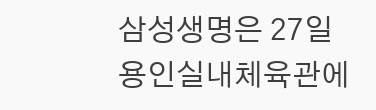삼성생명은 27일 용인실내체육관에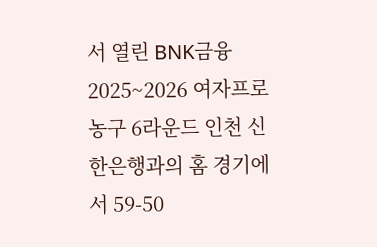서 열린 BNK금융 2025~2026 여자프로농구 6라운드 인천 신한은행과의 홈 경기에서 59-50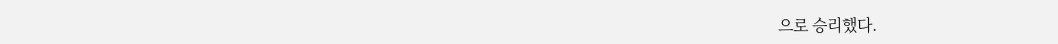으로 승리했다.